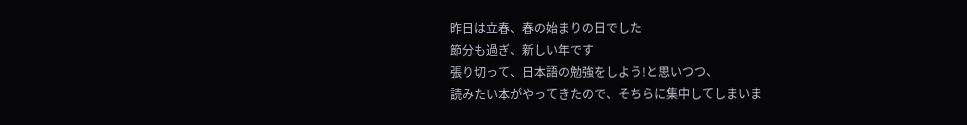昨日は立春、春の始まりの日でした
節分も過ぎ、新しい年です
張り切って、日本語の勉強をしよう!と思いつつ、
読みたい本がやってきたので、そちらに集中してしまいま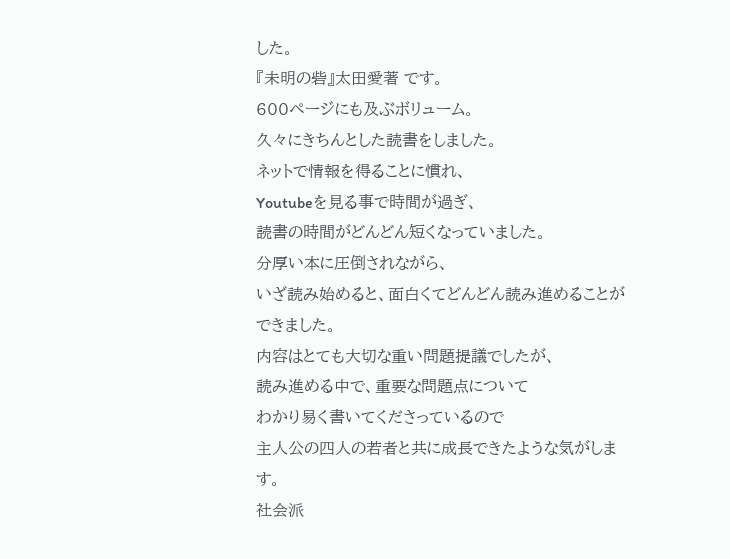した。
『未明の砦』太田愛著 です。
600ページにも及ぶボリューム。
久々にきちんとした読書をしました。
ネットで情報を得ることに慣れ、
Youtubeを見る事で時間が過ぎ、
読書の時間がどんどん短くなっていました。
分厚い本に圧倒されながら、
いざ読み始めると、面白くてどんどん読み進めることができました。
内容はとても大切な重い問題提議でしたが、
読み進める中で、重要な問題点について
わかり易く書いてくださっているので
主人公の四人の若者と共に成長できたような気がします。
社会派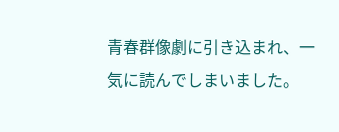青春群像劇に引き込まれ、一気に読んでしまいました。